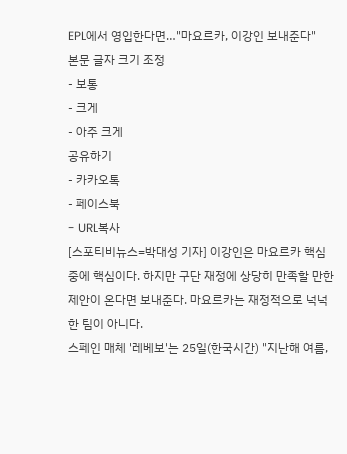EPL에서 영입한다면…"마요르카, 이강인 보내준다"
본문 글자 크기 조정
- 보통
- 크게
- 아주 크게
공유하기
- 카카오톡
- 페이스북
- URL복사
[스포티비뉴스=박대성 기자] 이강인은 마요르카 핵심 중에 핵심이다. 하지만 구단 재정에 상당히 만족할 만한 제안이 온다면 보내준다. 마요르카는 재정적으로 넉넉한 팀이 아니다.
스페인 매체 '레베보'는 25일(한국시간) "지난해 여름,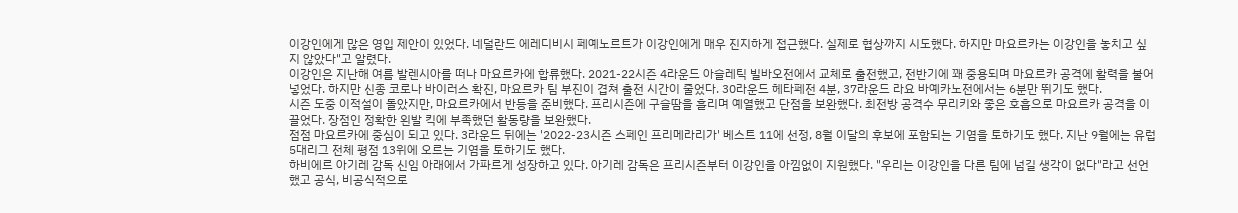이강인에게 많은 영입 제안이 있었다. 네덜란드 에레디비시 페예노르트가 이강인에게 매우 진지하게 접근했다. 실제로 협상까지 시도했다. 하지만 마요르카는 이강인을 놓치고 싶지 않았다"고 알렸다.
이강인은 지난해 여름 발렌시아를 떠나 마요르카에 합류했다. 2021-22시즌 4라운드 아슬레틱 빌바오전에서 교체로 출전했고, 전반기에 꽤 중용되며 마요르카 공격에 활력을 불어 넣었다. 하지만 신종 코로나 바이러스 확진, 마요르카 팀 부진이 겹쳐 출전 시간이 줄었다. 30라운드 헤타페전 4분, 37라운드 라요 바예카노전에서는 6분만 뛰기도 했다.
시즌 도중 이적설이 돌았지만, 마요르카에서 반등을 준비했다. 프리시즌에 구슬땀을 흘리며 예열했고 단점을 보완했다. 최전방 공격수 무리키와 좋은 호흡으로 마요르카 공격을 이끌었다. 장점인 정확한 왼발 킥에 부족했던 활동량을 보완했다.
점점 마요르카에 중심이 되고 있다. 3라운드 뒤에는 '2022-23시즌 스페인 프리메라리가' 베스트 11에 선정, 8월 이달의 후보에 포함되는 기염을 토하기도 했다. 지난 9월에는 유럽5대리그 전체 평점 13위에 오르는 기염을 토하기도 했다.
하비에르 아기레 감독 신임 아래에서 가파르게 성장하고 있다. 아기레 감독은 프리시즌부터 이강인을 아낌없이 지원했다. "우리는 이강인을 다른 팀에 넘길 생각이 없다"라고 선언했고 공식, 비공식적으로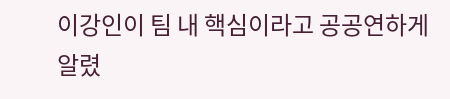이강인이 팀 내 핵심이라고 공공연하게 알렸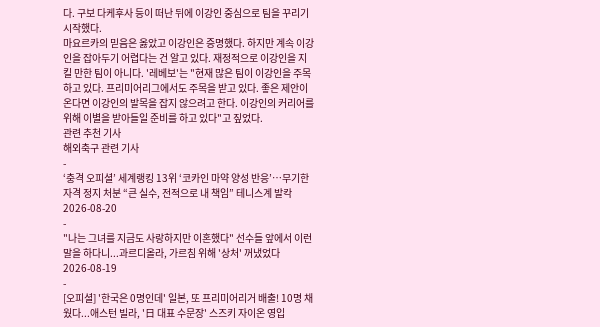다. 구보 다케후사 등이 떠난 뒤에 이강인 중심으로 팀을 꾸리기 시작했다.
마요르카의 믿음은 옳았고 이강인은 증명했다. 하지만 계속 이강인을 잡아두기 어렵다는 건 알고 있다. 재정적으로 이강인을 지킬 만한 팀이 아니다. '레베보'는 "현재 많은 팀이 이강인을 주목하고 있다. 프리미어리그에서도 주목을 받고 있다. 좋은 제안이 온다면 이강인의 발목을 잡지 않으려고 한다. 이강인의 커리어를 위해 이별을 받아들일 준비를 하고 있다"고 짚었다.
관련 추천 기사
해외축구 관련 기사
-
‘충격 오피셜’ 세계랭킹 13위 ‘코카인 마약 양성 반응’…무기한 자격 정지 처분 “큰 실수, 전적으로 내 책임” 테니스계 발칵
2026-08-20
-
"나는 그녀를 지금도 사랑하지만 이혼했다" 선수들 앞에서 이런 말을 하다니...과르디올라, 가르침 위해 '상처' 꺼냈었다
2026-08-19
-
[오피셜] '한국은 0명인데' 일본, 또 프리미어리거 배출! 10명 채웠다...애스턴 빌라, '日 대표 수문장' 스즈키 자이온 영입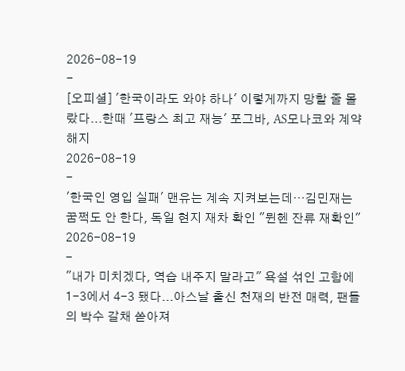2026-08-19
-
[오피셜] '한국이라도 와야 하나' 이렇게까지 망할 줄 몰랐다...한때 '프랑스 최고 재능' 포그바, AS모나코와 계약 해지
2026-08-19
-
'한국인 영입 실패' 맨유는 계속 지켜보는데…김민재는 꿈쩍도 안 한다, 독일 현지 재차 확인 "뮌헨 잔류 재확인"
2026-08-19
-
"내가 미치겠다, 역습 내주지 말라고" 욕설 섞인 고함에 1-3에서 4-3 됐다...아스날 출신 천재의 반전 매력, 팬들의 박수 갈채 쏟아져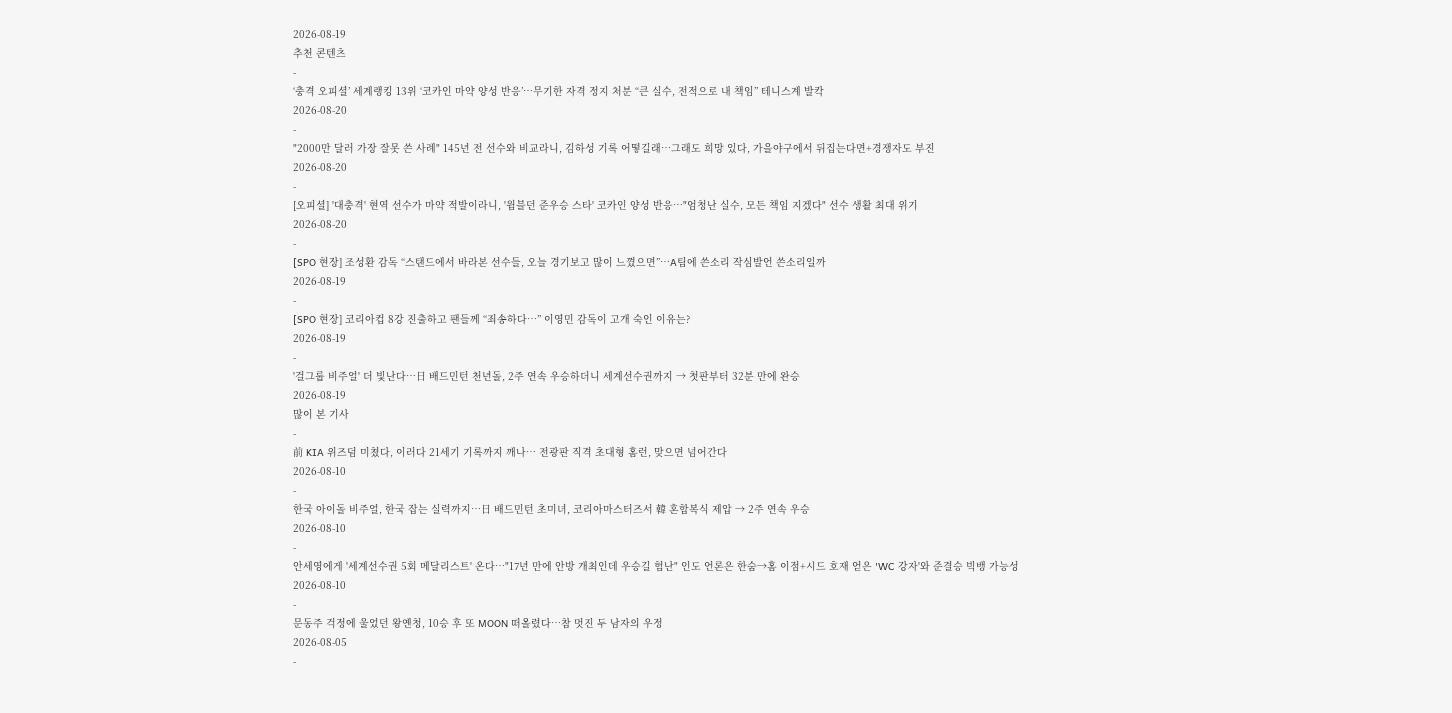2026-08-19
추천 콘텐츠
-
‘충격 오피셜’ 세계랭킹 13위 ‘코카인 마약 양성 반응’…무기한 자격 정지 처분 “큰 실수, 전적으로 내 책임” 테니스계 발칵
2026-08-20
-
"2000만 달러 가장 잘못 쓴 사례" 145년 전 선수와 비교라니, 김하성 기록 어떻길래…그래도 희망 있다, 가을야구에서 뒤집는다면+경쟁자도 부진
2026-08-20
-
[오피셜] '대충격' 현역 선수가 마약 적발이라니, '윔블던 준우승 스타' 코카인 양성 반응…"엄청난 실수, 모든 책임 지겠다" 선수 생활 최대 위기
2026-08-20
-
[SPO 현장] 조성환 감독 “스탠드에서 바라본 선수들, 오늘 경기보고 많이 느꼈으면”…A팀에 쓴소리 작심발언 쓴소리일까
2026-08-19
-
[SPO 현장] 코리아컵 8강 진출하고 팬들께 “죄송하다…” 이영민 감독이 고개 숙인 이유는?
2026-08-19
-
'걸그룹 비주얼' 더 빛난다…日 배드민턴 천년돌, 2주 연속 우승하더니 세계선수권까지 → 첫판부터 32분 만에 완승
2026-08-19
많이 본 기사
-
前 KIA 위즈덤 미쳤다, 이러다 21세기 기록까지 깨나… 전광판 직격 초대형 홈런, 맞으면 넘어간다
2026-08-10
-
한국 아이돌 비주얼, 한국 잡는 실력까지…日 배드민턴 초미녀, 코리아마스터즈서 韓 혼합복식 제압 → 2주 연속 우승
2026-08-10
-
안세영에게 '세계선수권 5회 메달리스트' 온다…"17년 만에 안방 개최인데 우승길 험난" 인도 언론은 한숨→홈 이점+시드 호재 얻은 'WC 강자'와 준결승 빅뱅 가능성
2026-08-10
-
문동주 걱정에 울었던 왕옌청, 10승 후 또 MOON 떠올렸다…참 멋진 두 남자의 우정
2026-08-05
-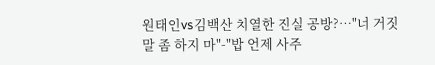원태인vs김백산 치열한 진실 공방?…"너 거짓말 좀 하지 마"-"밥 언제 사주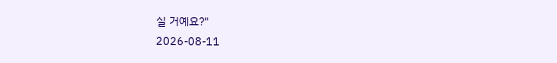실 거예요?"
2026-08-11